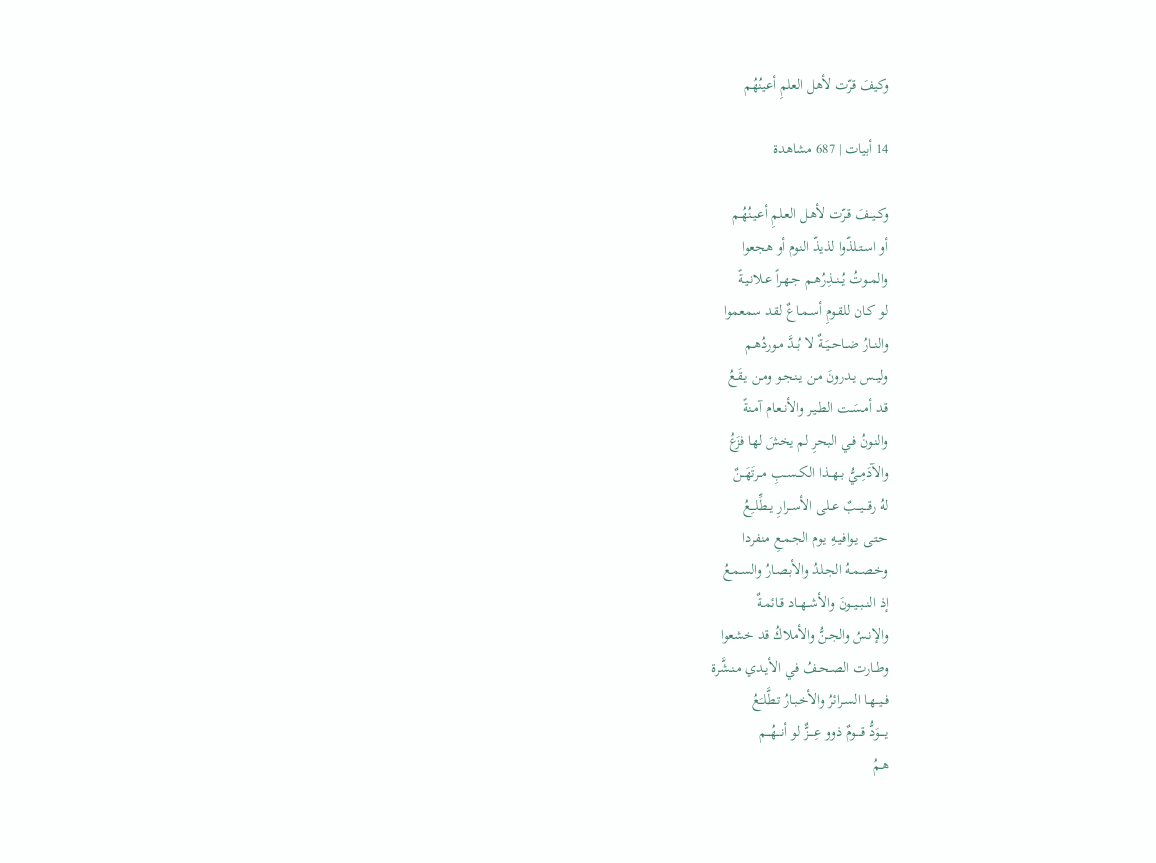وكيفَ قرّت لأهل العلمِ أعينُهُم

14 أبيات | 687 مشاهدة

وكــيــفَ قـرّت لأهـل العـلمِ أعـيـنُهُـم
أو اسـتـلذّوا لذيذّ النوم أو هجعوا
والمــوتُ يُــنــذِرُهـم جـهـراً عـلانـيـةً
لو كـان للقـومِ أسـمـاعٌ لقد سمعموا
والنــارُ ضــاحــيَــةٌ لا بُــدَّ مـوردُهـم
وليــس يـدرونَ مـن يـنـجـو ومـن يـقَـعُ
قـد أمـسَـت الطـيـر والأنـعـام آمـنةً
والنـونُ فـي البحرِ لم يخشَ لها فزَعُ
والآدَمِــيُّ بــهــذا الكــســبِ مــرتَهَــنٌ
لهُ رقـــيـــبٌ عــلى الأســرارِ يــطِّلــِعُ
حـتـى يـوافـيـهِ يـوم الجـمـعِ منفردا
وخـصـمـهُ الجـلدُ والأبـصـارُ والسـمـعُ
إذ النــبــيــونَ والأشــهــاد قـائمـةٌ
والإنـسُ والجـنُّ والأملاكُ قد خشعوا
وطــارت الصـحـفُ فـي الأيـدي مـنـشَّرة
فــيــهـا السـرائرُ والأخـبـارُ تـطَّلـَعُ
يــــوَدُّ قــــومٌ ذوو عِــــزٌّ لو أنـــهُـــم
هـمُ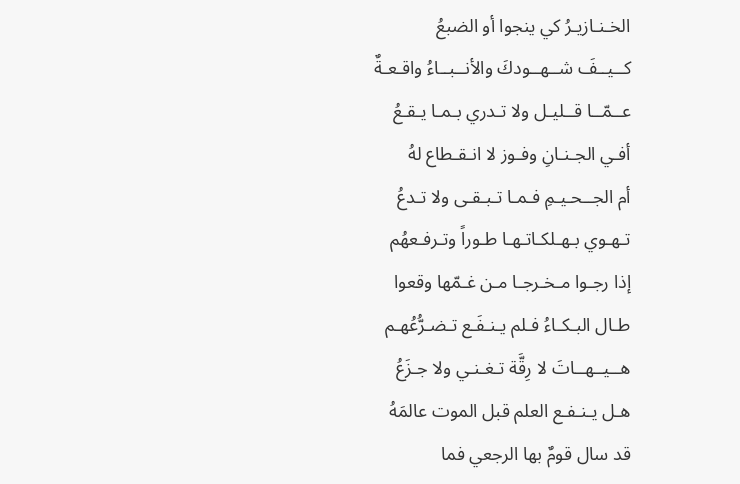الخـنـازيـرُ كي ينجوا أو الضبعُ
كــيــفَ شــهــودكَ والأنــبــاءُ واقـعـةٌ
عــمّــا قــليـل ولا تـدري بـمـا يـقـعُ
أفـي الجـنـانِ وفـوز لا انـقـطاع لهُ
أم الجــحـيـمِ فـمـا تـبـقـى ولا تـدعُ
تـهـوي بـهـلكـاتـهـا طـوراً وتـرفـعهُم
إذا رجـوا مـخـرجـا مـن غـمّها وقعوا
طـال البـكـاءُ فـلم يـنـفَـع تـضـرُّعُهـم
هــيــهــاتَ لا رِقَّة تـغـنـي ولا جـزَعُ
هـل يـنـفـع العلم قبل الموت عالمَهُ
قد سال قومٌ بها الرجعي فما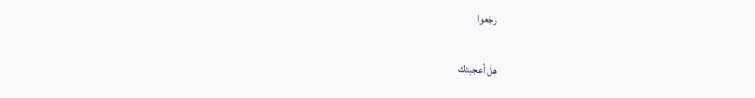رجَعوا

هل أعجبتك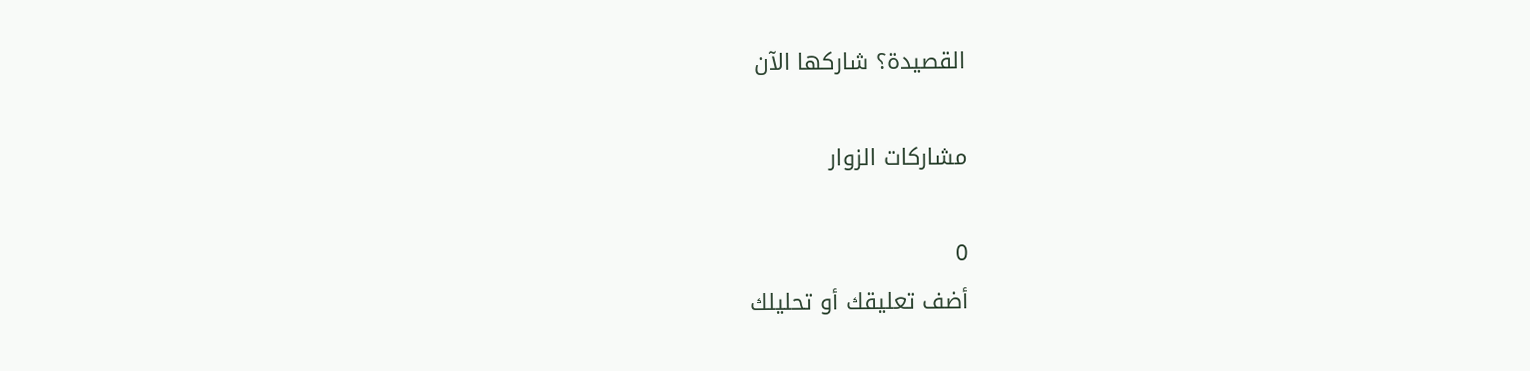القصيدة؟ شاركها الآن

مشاركات الزوار

0
أضف تعليقك أو تحليلك